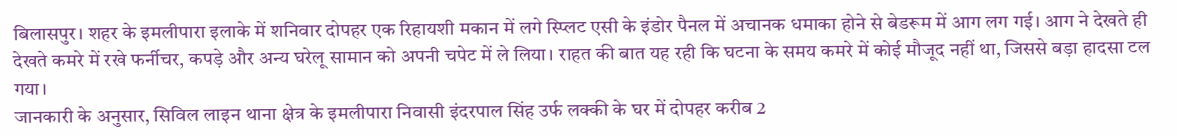बिलासपुर। शहर के इमलीपारा इलाके में शनिवार दोपहर एक रिहायशी मकान में लगे स्प्लिट एसी के इंडोर पैनल में अचानक धमाका होने से बेडरूम में आग लग गई। आग ने देखते ही देखते कमरे में रखे फर्नीचर, कपड़े और अन्य घरेलू सामान को अपनी चपेट में ले लिया। राहत की बात यह रही कि घटना के समय कमरे में कोई मौजूद नहीं था, जिससे बड़ा हादसा टल गया।
जानकारी के अनुसार, सिविल लाइन थाना क्षेत्र के इमलीपारा निवासी इंदरपाल सिंह उर्फ लक्की के घर में दोपहर करीब 2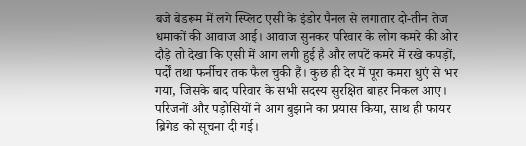बजे बेडरूम में लगे स्प्लिट एसी के इंडोर पैनल से लगातार दो-तीन तेज धमाकों की आवाज आई। आवाज सुनकर परिवार के लोग कमरे की ओर दौड़े तो देखा कि एसी में आग लगी हुई है और लपटें कमरे में रखे कपड़ों, पर्दों तथा फर्नीचर तक फैल चुकी हैं। कुछ ही देर में पूरा कमरा धुएं से भर गया, जिसके बाद परिवार के सभी सदस्य सुरक्षित बाहर निकल आए।
परिजनों और पड़ोसियों ने आग बुझाने का प्रयास किया, साथ ही फायर ब्रिगेड को सूचना दी गई।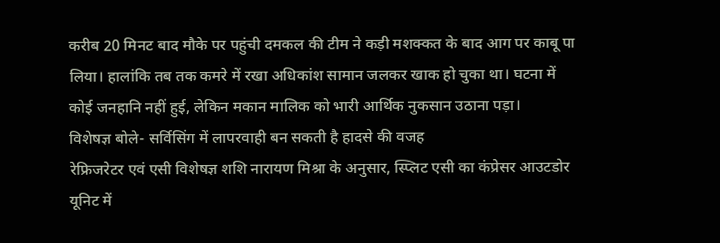करीब 20 मिनट बाद मौके पर पहुंची दमकल की टीम ने कड़ी मशक्कत के बाद आग पर काबू पा लिया। हालांकि तब तक कमरे में रखा अधिकांश सामान जलकर खाक हो चुका था। घटना में कोई जनहानि नहीं हुई, लेकिन मकान मालिक को भारी आर्थिक नुकसान उठाना पड़ा।
विशेषज्ञ बोले- सर्विसिंग में लापरवाही बन सकती है हादसे की वजह
रेफ्रिजरेटर एवं एसी विशेषज्ञ शशि नारायण मिश्रा के अनुसार, स्प्लिट एसी का कंप्रेसर आउटडोर यूनिट में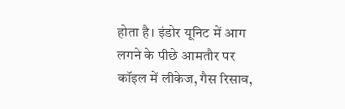होता है। इंडोर यूनिट में आग लगने के पीछे आमतौर पर कॉइल में लीकेज, गैस रिसाव,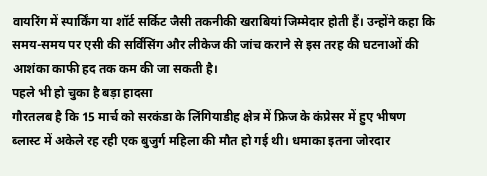वायरिंग में स्पार्किंग या शॉर्ट सर्किट जैसी तकनीकी खराबियां जिम्मेदार होती हैं। उन्होंने कहा कि समय-समय पर एसी की सर्विसिंग और लीकेज की जांच कराने से इस तरह की घटनाओं की आशंका काफी हद तक कम की जा सकती है।
पहले भी हो चुका है बड़ा हादसा
गौरतलब है कि 15 मार्च को सरकंडा के लिंगियाडीह क्षेत्र में फ्रिज के कंप्रेसर में हुए भीषण ब्लास्ट में अकेले रह रही एक बुजुर्ग महिला की मौत हो गई थी। धमाका इतना जोरदार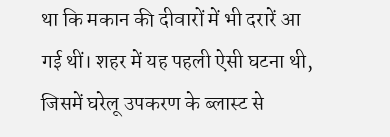था कि मकान की दीवारों में भी दरारें आ गई थीं। शहर में यह पहली ऐसी घटना थी, जिसमें घरेलू उपकरण के ब्लास्ट से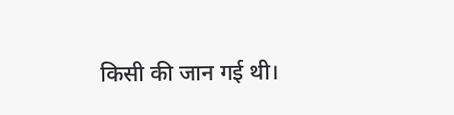किसी की जान गई थी।